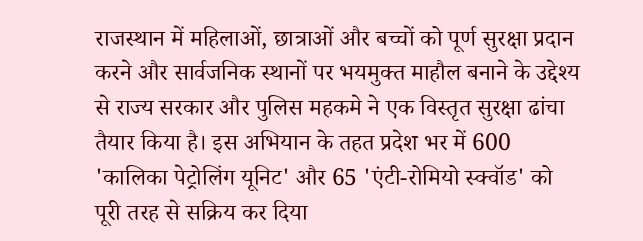राजस्थान में महिलाओं, छात्राओं और बच्चों को पूर्ण सुरक्षा प्रदान करने और सार्वजनिक स्थानों पर भयमुक्त माहौल बनाने के उद्देश्य से राज्य सरकार और पुलिस महकमे ने एक विस्तृत सुरक्षा ढांचा तैयार किया है। इस अभियान के तहत प्रदेश भर में 600 'कालिका पेट्रोलिंग यूनिट' और 65 'एंटी-रोमियो स्क्वॉड' को पूरी तरह से सक्रिय कर दिया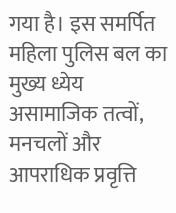गया है। इस समर्पित महिला पुलिस बल का मुख्य ध्येय असामाजिक तत्वों, मनचलों और आपराधिक प्रवृत्ति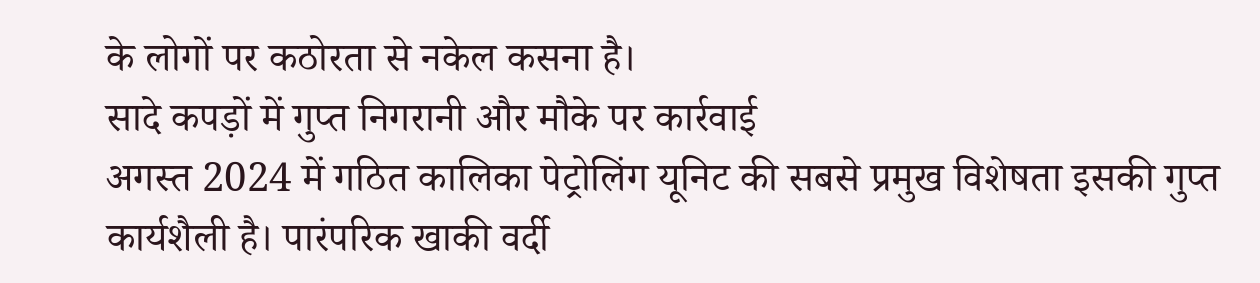के लोगों पर कठोरता से नकेल कसना है।
सादे कपड़ों में गुप्त निगरानी और मौके पर कार्रवाई
अगस्त 2024 में गठित कालिका पेट्रोलिंग यूनिट की सबसे प्रमुख विशेषता इसकी गुप्त कार्यशैली है। पारंपरिक खाकी वर्दी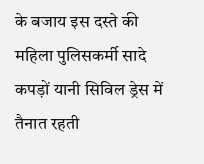के बजाय इस दस्ते की महिला पुलिसकर्मी सादे कपड़ों यानी सिविल ड्रेस में तैनात रहती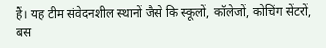हैं। यह टीम संवेदनशील स्थानों जैसे कि स्कूलों, कॉलेजों, कोचिंग सेंटरों, बस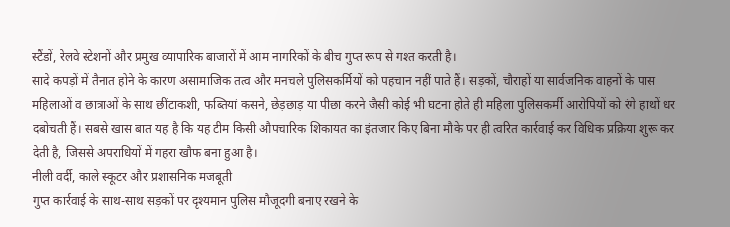स्टैंडों, रेलवे स्टेशनों और प्रमुख व्यापारिक बाजारों में आम नागरिकों के बीच गुप्त रूप से गश्त करती है।
सादे कपड़ों में तैनात होने के कारण असामाजिक तत्व और मनचले पुलिसकर्मियों को पहचान नहीं पाते हैं। सड़कों, चौराहों या सार्वजनिक वाहनों के पास महिलाओं व छात्राओं के साथ छींटाकशी, फब्तियां कसने, छेड़छाड़ या पीछा करने जैसी कोई भी घटना होते ही महिला पुलिसकर्मी आरोपियों को रंगे हाथों धर दबोचती हैं। सबसे खास बात यह है कि यह टीम किसी औपचारिक शिकायत का इंतजार किए बिना मौके पर ही त्वरित कार्रवाई कर विधिक प्रक्रिया शुरू कर देती है, जिससे अपराधियों में गहरा खौफ बना हुआ है।
नीली वर्दी, काले स्कूटर और प्रशासनिक मजबूती
गुप्त कार्रवाई के साथ-साथ सड़कों पर दृश्यमान पुलिस मौजूदगी बनाए रखने के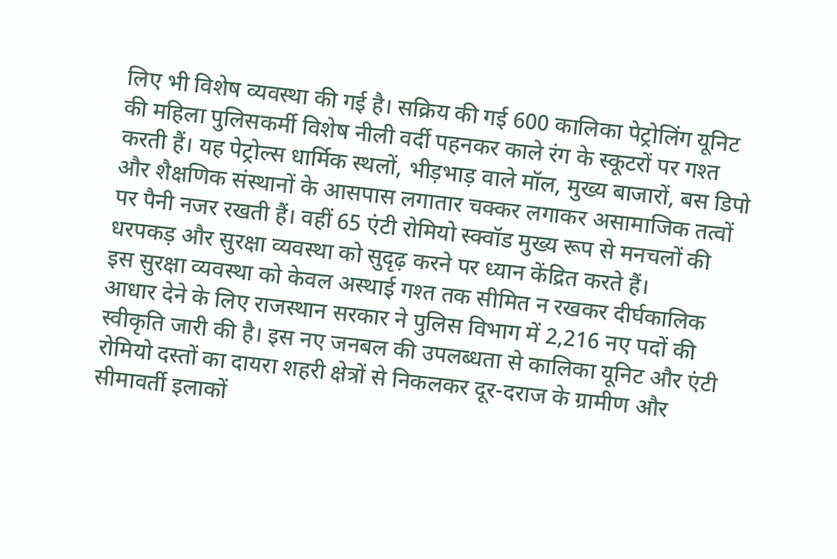लिए भी विशेष व्यवस्था की गई है। सक्रिय की गई 600 कालिका पेट्रोलिंग यूनिट की महिला पुलिसकर्मी विशेष नीली वर्दी पहनकर काले रंग के स्कूटरों पर गश्त करती हैं। यह पेट्रोल्स धार्मिक स्थलों, भीड़भाड़ वाले मॉल, मुख्य बाजारों, बस डिपो और शैक्षणिक संस्थानों के आसपास लगातार चक्कर लगाकर असामाजिक तत्वों पर पैनी नजर रखती हैं। वहीं 65 एंटी रोमियो स्क्वॉड मुख्य रूप से मनचलों की धरपकड़ और सुरक्षा व्यवस्था को सुदृढ़ करने पर ध्यान केंद्रित करते हैं।
इस सुरक्षा व्यवस्था को केवल अस्थाई गश्त तक सीमित न रखकर दीर्घकालिक आधार देने के लिए राजस्थान सरकार ने पुलिस विभाग में 2,216 नए पदों की स्वीकृति जारी की है। इस नए जनबल की उपलब्धता से कालिका यूनिट और एंटी रोमियो दस्तों का दायरा शहरी क्षेत्रों से निकलकर दूर-दराज के ग्रामीण और सीमावर्ती इलाकों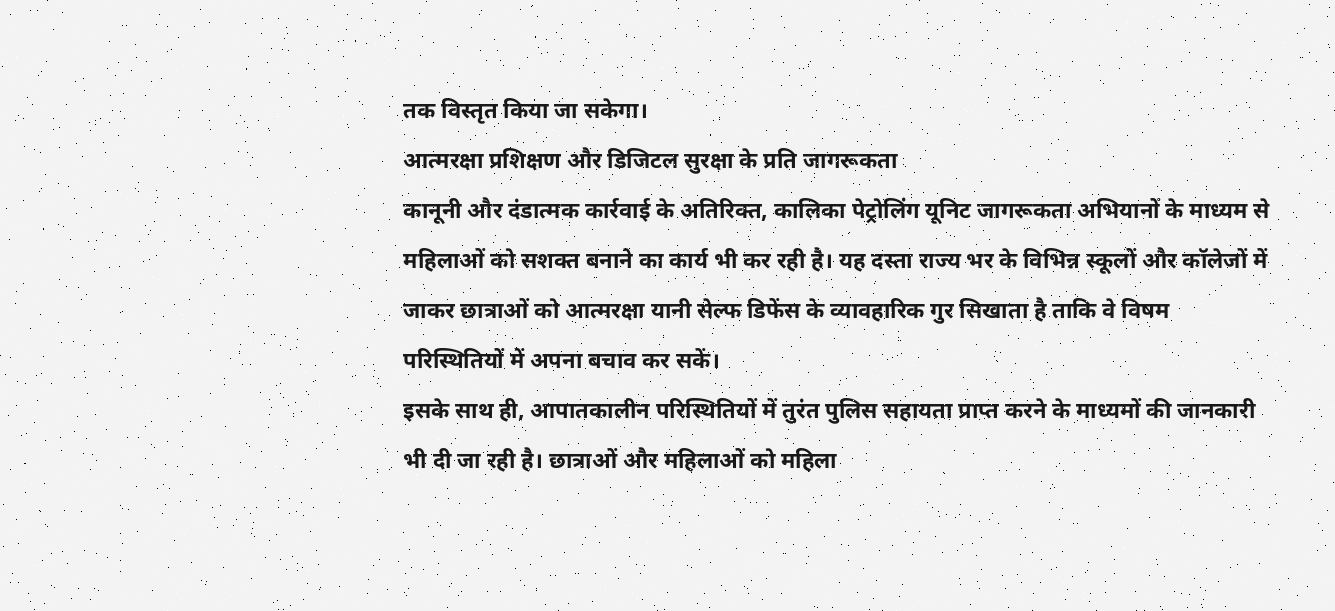तक विस्तृत किया जा सकेगा।
आत्मरक्षा प्रशिक्षण और डिजिटल सुरक्षा के प्रति जागरूकता
कानूनी और दंडात्मक कार्रवाई के अतिरिक्त, कालिका पेट्रोलिंग यूनिट जागरूकता अभियानों के माध्यम से महिलाओं को सशक्त बनाने का कार्य भी कर रही है। यह दस्ता राज्य भर के विभिन्न स्कूलों और कॉलेजों में जाकर छात्राओं को आत्मरक्षा यानी सेल्फ डिफेंस के व्यावहारिक गुर सिखाता है ताकि वे विषम परिस्थितियों में अपना बचाव कर सकें।
इसके साथ ही, आपातकालीन परिस्थितियों में तुरंत पुलिस सहायता प्राप्त करने के माध्यमों की जानकारी भी दी जा रही है। छात्राओं और महिलाओं को महिला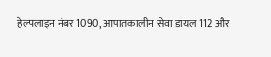हेल्पलाइन नंबर 1090, आपातकालीन सेवा डायल 112 और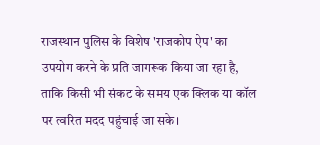राजस्थान पुलिस के विशेष 'राजकोप ऐप' का उपयोग करने के प्रति जागरूक किया जा रहा है, ताकि किसी भी संकट के समय एक क्लिक या कॉल पर त्वरित मदद पहुंचाई जा सके।